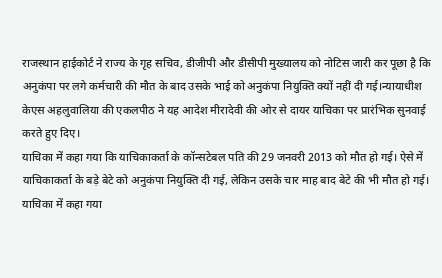राजस्थान हाईकोर्ट ने राज्य के गृह सचिव, डीजीपी और डीसीपी मुख्यालय को नोटिस जारी कर पूछा है कि अनुकंपा पर लगे कर्मचारी की मौत के बाद उसके भाई को अनुकंपा नियुक्ति क्यों नहीं दी गई।न्यायाधीश केएस अहलुवालिया की एकलपीठ ने यह आदेश मीरादेवी की ओर से दायर याचिका पर प्रारंभिक सुनवाई करते हुए दिए।
याचिका में कहा गया कि याचिकाकर्ता के कॉन्सटेबल पति की 29 जनवरी 2013 को मौत हो गई। ऐसे में याचिकाकर्ता के बड़े बेटे को अनुकंपा नियुक्ति दी गई, लेकिन उसके चार माह बाद बेटे की भी मौत हो गई। याचिका में कहा गया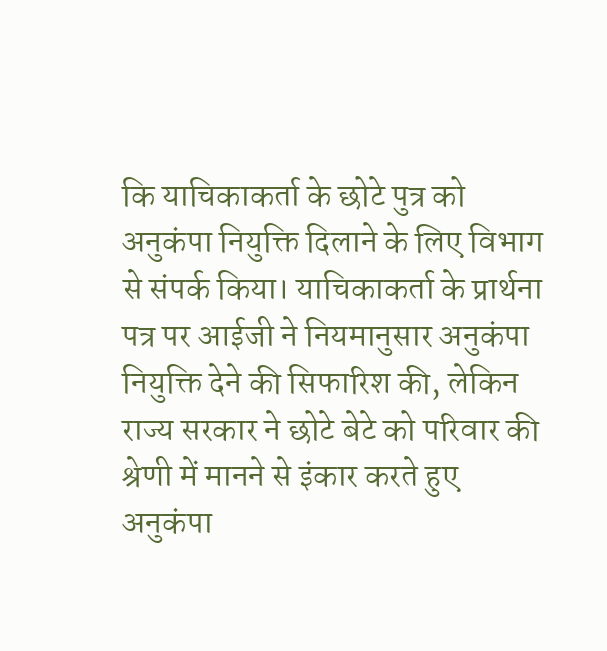कि याचिकाकर्ता के छोटे पुत्र को अनुकंपा नियुक्ति दिलाने के लिए विभाग से संपर्क किया। याचिकाकर्ता के प्रार्थना पत्र पर आईजी ने नियमानुसार अनुकंपा नियुक्ति देने की सिफारिश की, लेकिन राज्य सरकार ने छोटे बेटे को परिवार की श्रेणी में मानने से इंकार करते हुए अनुकंपा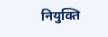नियुक्ति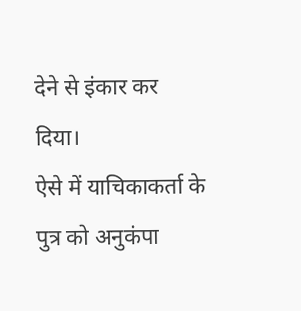देने से इंकार कर दिया।
ऐसे में याचिकाकर्ता के पुत्र को अनुकंपा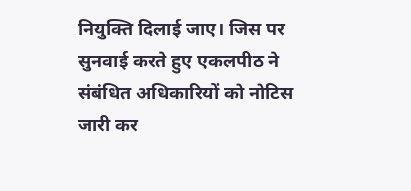नियुक्ति दिलाई जाए। जिस पर सुनवाई करते हुए एकलपीठ ने संबंधित अधिकारियों को नोटिस जारी कर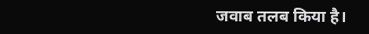जवाब तलब किया है।